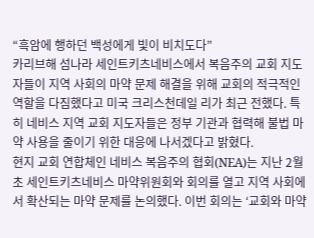“흑암에 행하던 백성에게 빛이 비치도다”
카리브해 섬나라 세인트키츠네비스에서 복음주의 교회 지도자들이 지역 사회의 마약 문제 해결을 위해 교회의 적극적인 역할을 다짐했다고 미국 크리스천데일 리가 최근 전했다. 특히 네비스 지역 교회 지도자들은 정부 기관과 협력해 불법 마약 사용을 줄이기 위한 대응에 나서겠다고 밝혔다.
현지 교회 연합체인 네비스 복음주의 협회(NEA)는 지난 2월 초 세인트키츠네비스 마약위원회와 회의를 열고 지역 사회에서 확산되는 마약 문제를 논의했다. 이번 회의는 ‘교회와 마약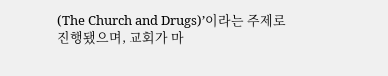(The Church and Drugs)’이라는 주제로 진행됐으며, 교회가 마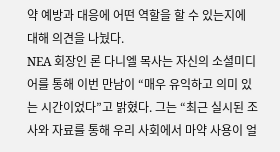약 예방과 대응에 어떤 역할을 할 수 있는지에 대해 의견을 나눴다.
NEA 회장인 론 다니엘 목사는 자신의 소셜미디어를 통해 이번 만남이 “매우 유익하고 의미 있는 시간이었다”고 밝혔다. 그는 “최근 실시된 조사와 자료를 통해 우리 사회에서 마약 사용이 얼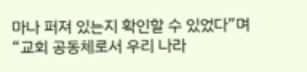마나 퍼져 있는지 확인할 수 있었다”며 “교회 공동체로서 우리 나라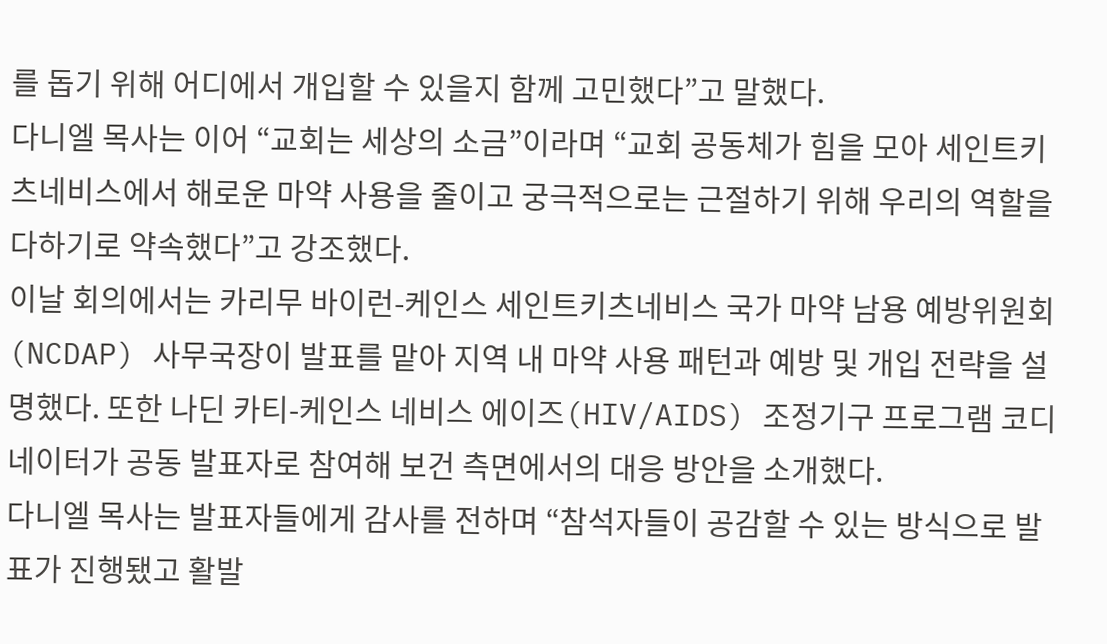를 돕기 위해 어디에서 개입할 수 있을지 함께 고민했다”고 말했다.
다니엘 목사는 이어 “교회는 세상의 소금”이라며 “교회 공동체가 힘을 모아 세인트키츠네비스에서 해로운 마약 사용을 줄이고 궁극적으로는 근절하기 위해 우리의 역할을 다하기로 약속했다”고 강조했다.
이날 회의에서는 카리무 바이런-케인스 세인트키츠네비스 국가 마약 남용 예방위원회(NCDAP) 사무국장이 발표를 맡아 지역 내 마약 사용 패턴과 예방 및 개입 전략을 설명했다. 또한 나딘 카티-케인스 네비스 에이즈(HIV/AIDS) 조정기구 프로그램 코디네이터가 공동 발표자로 참여해 보건 측면에서의 대응 방안을 소개했다.
다니엘 목사는 발표자들에게 감사를 전하며 “참석자들이 공감할 수 있는 방식으로 발표가 진행됐고 활발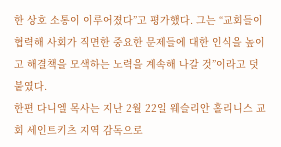한 상호 소통이 이루어졌다”고 평가했다. 그는 “교회들이 협력해 사회가 직면한 중요한 문제들에 대한 인식을 높이고 해결책을 모색하는 노력을 계속해 나갈 것”이라고 덧붙였다.
한편 다니엘 목사는 지난 2월 22일 웨슬리안 홀리니스 교회 세인트키츠 지역 감독으로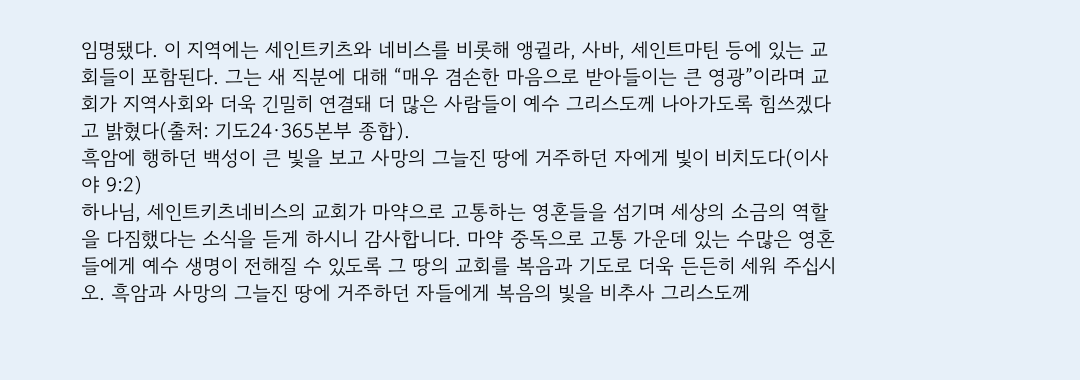임명됐다. 이 지역에는 세인트키츠와 네비스를 비롯해 앵귈라, 사바, 세인트마틴 등에 있는 교회들이 포함된다. 그는 새 직분에 대해 “매우 겸손한 마음으로 받아들이는 큰 영광”이라며 교회가 지역사회와 더욱 긴밀히 연결돼 더 많은 사람들이 예수 그리스도께 나아가도록 힘쓰겠다고 밝혔다(출처: 기도24·365본부 종합).
흑암에 행하던 백성이 큰 빛을 보고 사망의 그늘진 땅에 거주하던 자에게 빛이 비치도다(이사야 9:2)
하나님, 세인트키츠네비스의 교회가 마약으로 고통하는 영혼들을 섬기며 세상의 소금의 역할을 다짐했다는 소식을 듣게 하시니 감사합니다. 마약 중독으로 고통 가운데 있는 수많은 영혼들에게 예수 생명이 전해질 수 있도록 그 땅의 교회를 복음과 기도로 더욱 든든히 세워 주십시오. 흑암과 사망의 그늘진 땅에 거주하던 자들에게 복음의 빛을 비추사 그리스도께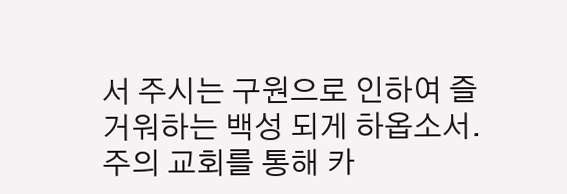서 주시는 구원으로 인하여 즐거워하는 백성 되게 하옵소서. 주의 교회를 통해 카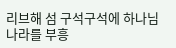리브해 섬 구석구석에 하나님 나라를 부흥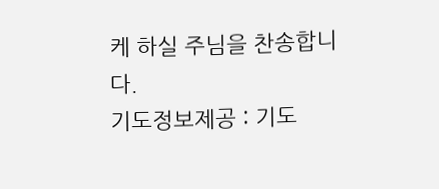케 하실 주님을 찬송합니다.
기도정보제공 : 기도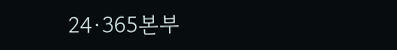24·365본부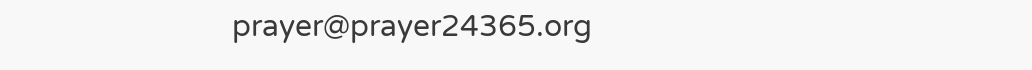prayer@prayer24365.org